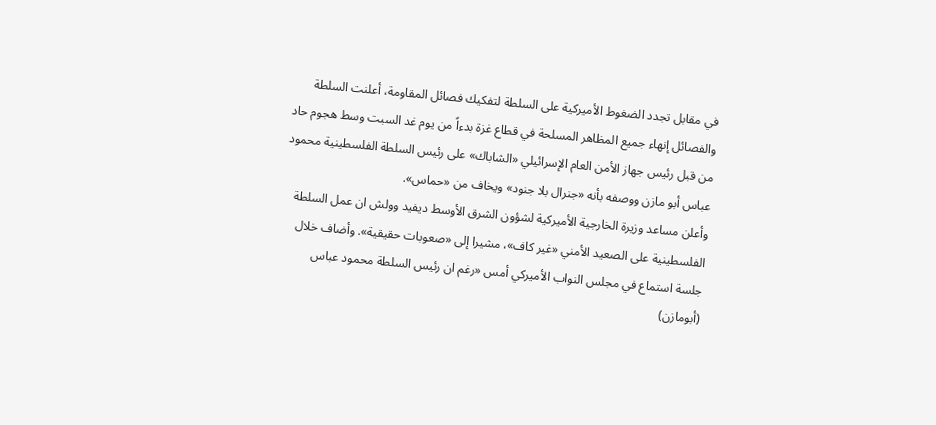في مقابل تجدد الضغوط الأميركية على السلطة لتفكيك فصائل المقاومة، أعلنت السلطة والفصائل إنهاء جميع المظاهر المسلحة في قطاع غزة بدءاً من يوم غد السبت وسط هجوم حاد من قبل رئيس جهاز الأمن العام الإسرائيلي «الشاباك» على رئيس السلطة الفلسطينية محمود عباس أبو مازن ووصفه بأنه «جنرال بلا جنود» ويخاف من «حماس».
وأعلن مساعد وزيرة الخارجية الأميركية لشؤون الشرق الأوسط ديفيد وولش ان عمل السلطة الفلسطينية على الصعيد الأمني «غير كاف»، مشيرا إلى «صعوبات حقيقية». وأضاف خلال جلسة استماع في مجلس النواب الأميركي أمس «رغم ان رئيس السلطة محمود عباس (أبومازن)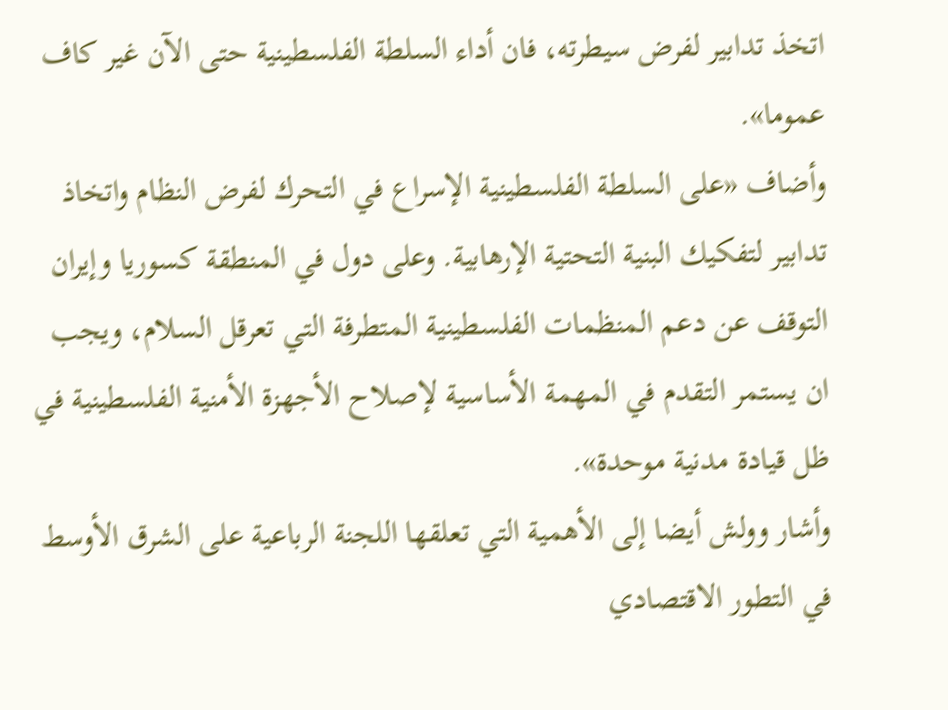اتخذ تدابير لفرض سيطرته، فان أداء السلطة الفلسطينية حتى الآن غير كاف عموما».
وأضاف «على السلطة الفلسطينية الإسراع في التحرك لفرض النظام واتخاذ تدابير لتفكيك البنية التحتية الإرهابية. وعلى دول في المنطقة كسوريا وإيران التوقف عن دعم المنظمات الفلسطينية المتطرفة التي تعرقل السلام، ويجب ان يستمر التقدم في المهمة الأساسية لإصلاح الأجهزة الأمنية الفلسطينية في ظل قيادة مدنية موحدة».
وأشار وولش أيضا إلى الأهمية التي تعلقها اللجنة الرباعية على الشرق الأوسط في التطور الاقتصادي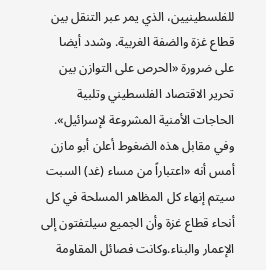للفلسطينيين، الذي يمر عبر التنقل بين قطاع غزة والضفة الغربية. وشدد أيضا على ضرورة «الحرص على التوازن بين تحرير الاقتصاد الفلسطيني وتلبية الحاجات الأمنية المشروعة لإسرائيل».
وفي مقابل هذه الضغوط أعلن أبو مازن أمس أنه «اعتباراً من مساء (غد) السبت سيتم إنهاء كل المظاهر المسلحة في كل أنحاء قطاع غزة وأن الجميع سيلتفتون إلى الإعمار والبناء.وكانت فصائل المقاومة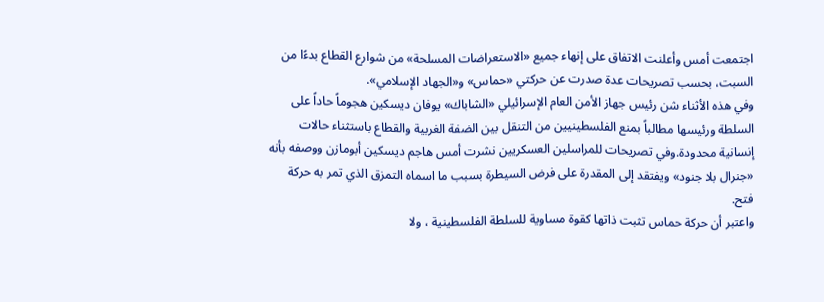اجتمعت أمس وأعلنت الاتفاق على إنهاء جميع «الاستعراضات المسلحة» من شوارع القطاع بدءًا من السبت، بحسب تصريحات عدة صدرت عن حركتي «حماس» و«الجهاد الإسلامي».
وفي هذه الأثناء شن رئيس جهاز الأمن العام الإسرائيلي «الشاباك» يوفان ديسكين هجوماً حاداً على السلطة ورئيسها مطالباً بمنع الفلسطينيين من التنقل بين الضفة الغربية والقطاع باستثناء حالات إنسانية محدودة.وفي تصريحات للمراسلين العسكريين نشرت أمس هاجم ديسكين أبومازن ووصفه بأنه «جنرال بلا جنود» ويفتقد إلى المقدرة على فرض السيطرة بسبب ما اسماه التمزق الذي تمر به حركة فتح.
واعتبر أن حركة حماس تثبت ذاتها كقوة مساوية للسلطة الفلسطينية ، ولا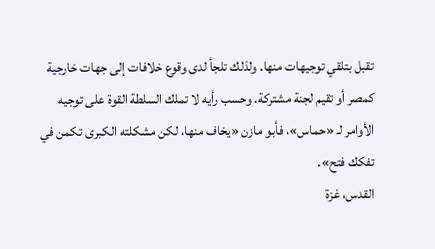تقبل بتلقي توجيهات منها. ولذلك تلجأ لدى وقوع خلافات إلى جهات خارجية كمصر أو تقيم لجنة مشتركة. وحسب رأيه لا تملك السلطة القوة على توجيه الأوامر لـ «حماس»، فأبو مازن «يخاف منها، لكن مشكلته الكبرى تكمن في تفكك فتح».
القدس، غزة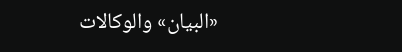«البيان» والوكالات